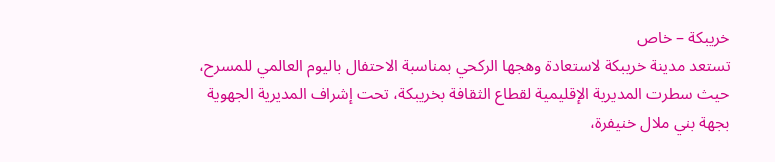خريبكة – خاص
تستعد مدينة خريبكة لاستعادة وهجها الركحي بمناسبة الاحتفال باليوم العالمي للمسرح، حيث سطرت المديرية الإقليمية لقطاع الثقافة بخريبكة، تحت إشراف المديرية الجهوية بجهة بني ملال خنيفرة،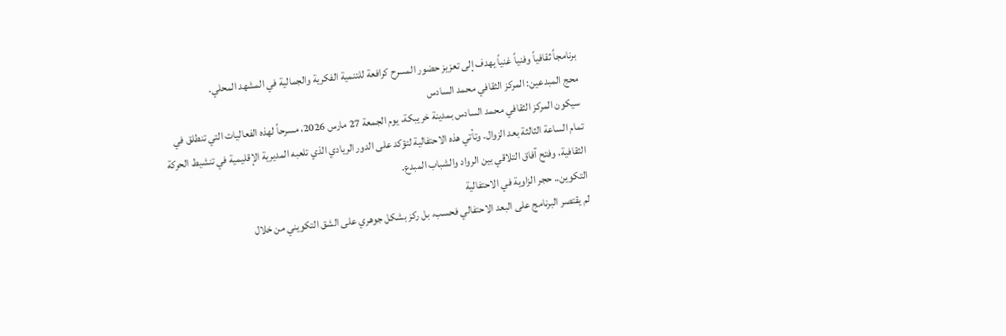برنامجاً ثقافياً وفنياً غنياً يهدف إلى تعزيز حضور المسرح كرافعة للتنمية الفكرية والجمالية في المشهد المحلي.
محج المبدعين: المركز الثقافي محمد السادس
سيكون المركز الثقافي محمد السادس بمدينة خريبكة، يوم الجمعة 27 مارس 2026، مسرحاً لهذه الفعاليات التي تنطلق في تمام الساعة الثالثة بعد الزوال. وتأتي هذه الاحتفالية لتؤكد على الدور الريادي الذي تلعبه المديرية الإقليمية في تنشيط الحركة الثقافية، وفتح آفاق التلاقي بين الرواد والشباب المبدع.
التكوين.. حجر الزاوية في الاحتفالية
لم يقتصر البرنامج على البعد الاحتفالي فحسب، بل ركز بشكل جوهري على الشق التكويني من خلال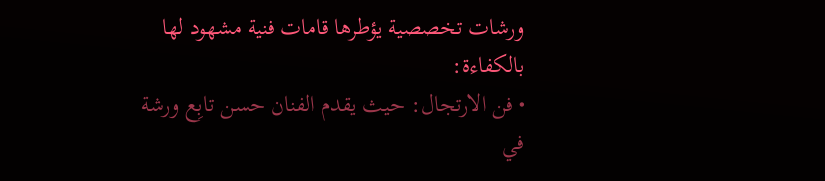ورشات تخصصية يؤطرها قامات فنية مشهود لها بالكفاءة:
• فن الارتجال: حيث يقدم الفنان حسن تابِع ورشة في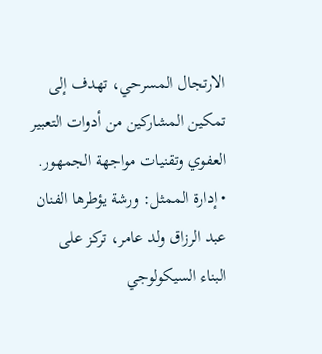الارتجال المسرحي، تهدف إلى تمكين المشاركين من أدوات التعبير العفوي وتقنيات مواجهة الجمهور.
• إدارة الممثل: ورشة يؤطرها الفنان عبد الرزاق ولد عامر، تركز على البناء السيكولوجي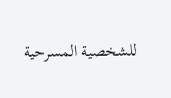للشخصية المسرحية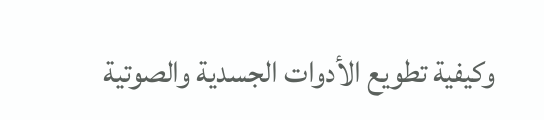وكيفية تطويع الأدوات الجسدية والصوتية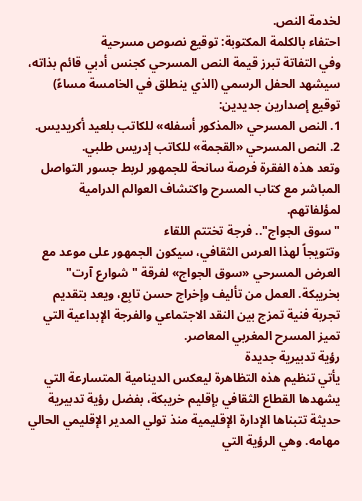لخدمة النص.
احتفاء بالكلمة المكتوبة: توقيع نصوص مسرحية
وفي التفاتة تبرز قيمة النص المسرحي كجنس أدبي قائم بذاته، سيشهد الحفل الرسمي (الذي ينطلق في الخامسة مساءً) توقيع إصدارين جديدين:
1. النص المسرحي «المذكور أسفله» للكاتب بلعيد أكريديس.
2. النص المسرحي «القجمة» للكاتب إدريس طلبي.
وتعد هذه الفقرة فرصة سانحة للجمهور لربط جسور التواصل المباشر مع كتاب المسرح واكتشاف العوالم الدرامية لمؤلفاتهم.
"سوق الجواج".. فرجة تختتم اللقاء
وتتويجاً لهذا العرس الثقافي، سيكون الجمهور على موعد مع العرض المسرحي «سوق الجواج» لفرقة "شوارع آرت" بخريبكة. العمل من تأليف وإخراج حسن تابِع، ويعد بتقديم تجربة فنية تمزج بين النقد الاجتماعي والفرجة الإبداعية التي تميز المسرح المغربي المعاصر.
رؤية تدبيرية جديدة
يأتي تنظيم هذه التظاهرة ليعكس الدينامية المتسارعة التي يشهدها القطاع الثقافي بإقليم خريبكة، بفضل رؤية تدبيرية حديثة تتبناها الإدارة الإقليمية منذ تولي المدير الإقليمي الحالي مهامه. وهي الرؤية التي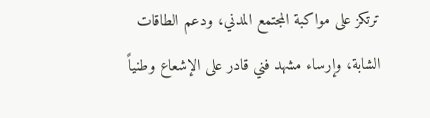ترتكز على مواكبة المجتمع المدني، ودعم الطاقات الشابة، وإرساء مشهد فني قادر على الإشعاع وطنياً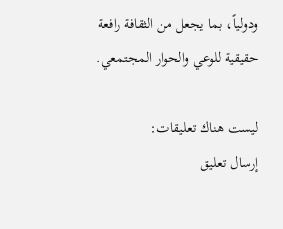ودولياً، بما يجعل من الثقافة رافعة حقيقية للوعي والحوار المجتمعي.

ليست هناك تعليقات:
إرسال تعليق